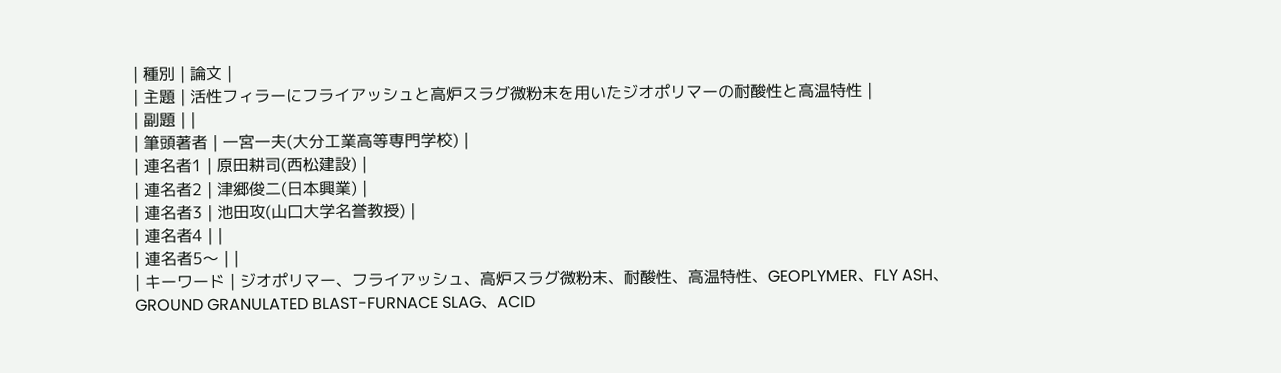| 種別 | 論文 |
| 主題 | 活性フィラーにフライアッシュと高炉スラグ微粉末を用いたジオポリマーの耐酸性と高温特性 |
| 副題 | |
| 筆頭著者 | 一宮一夫(大分工業高等専門学校) |
| 連名者1 | 原田耕司(西松建設) |
| 連名者2 | 津郷俊二(日本興業) |
| 連名者3 | 池田攻(山口大学名誉教授) |
| 連名者4 | |
| 連名者5〜 | |
| キーワード | ジオポリマー、フライアッシュ、高炉スラグ微粉末、耐酸性、高温特性、GEOPLYMER、FLY ASH、GROUND GRANULATED BLAST-FURNACE SLAG、ACID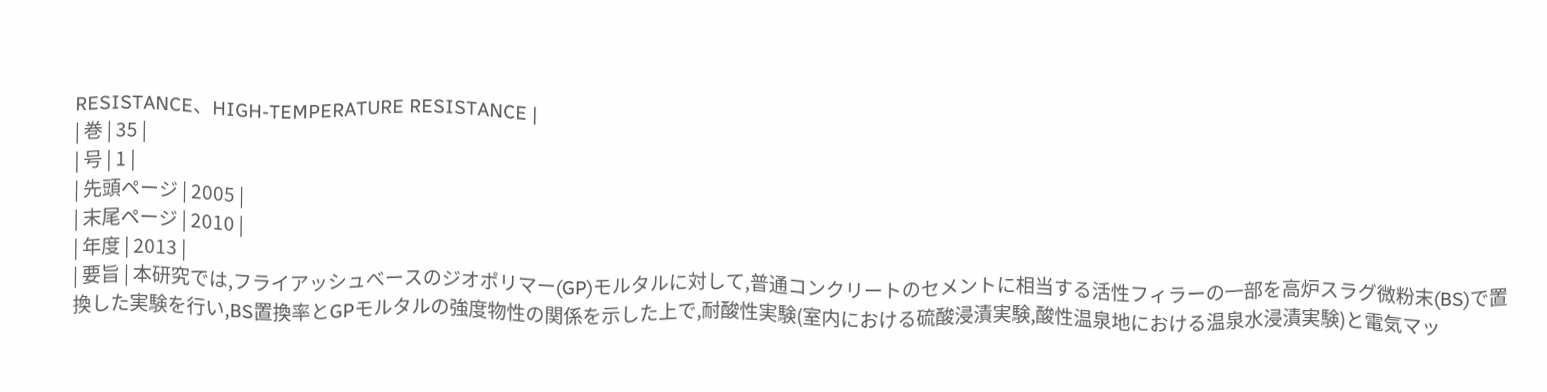RESISTANCE、HIGH-TEMPERATURE RESISTANCE |
| 巻 | 35 |
| 号 | 1 |
| 先頭ページ | 2005 |
| 末尾ページ | 2010 |
| 年度 | 2013 |
| 要旨 | 本研究では,フライアッシュべースのジオポリマー(GP)モルタルに対して,普通コンクリートのセメントに相当する活性フィラーの一部を高炉スラグ微粉末(BS)で置換した実験を行い,BS置換率とGPモルタルの強度物性の関係を示した上で,耐酸性実験(室内における硫酸浸漬実験,酸性温泉地における温泉水浸漬実験)と電気マッ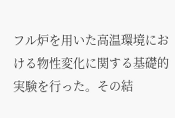フル炉を用いた高温環境における物性変化に関する基礎的実験を行った。その結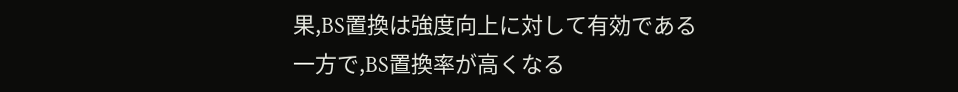果,BS置換は強度向上に対して有効である一方で,BS置換率が高くなる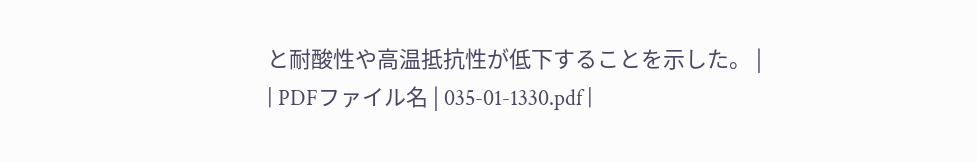と耐酸性や高温抵抗性が低下することを示した。 |
| PDFファイル名 | 035-01-1330.pdf |